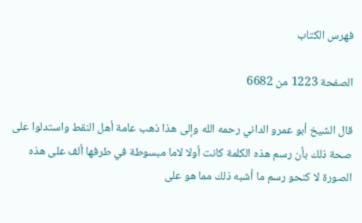فهرس الكتاب

الصفحة 1223 من 6682

قال الشيخ أبو عمرو الداني رحمه الله وإلى هذا ذهب عامة أهل النقط واستدلوا على صحة ذلك بأن رسم هذه الكلمة كانت أولا لاما مبسوطة في طرفها ألف على هذه الصورة لا كنحو رسم ما أشبه ذلك مما هو على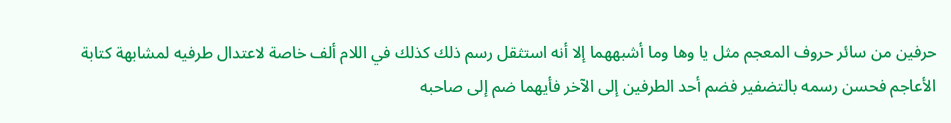حرفين من سائر حروف المعجم مثل يا وها وما أشبههما إلا أنه استثقل رسم ذلك كذلك في اللام ألف خاصة لاعتدال طرفيه لمشابهة كتابة الأعاجم فحسن رسمه بالتضفير فضم أحد الطرفين إلى الآخر فأيهما ضم إلى صاحبه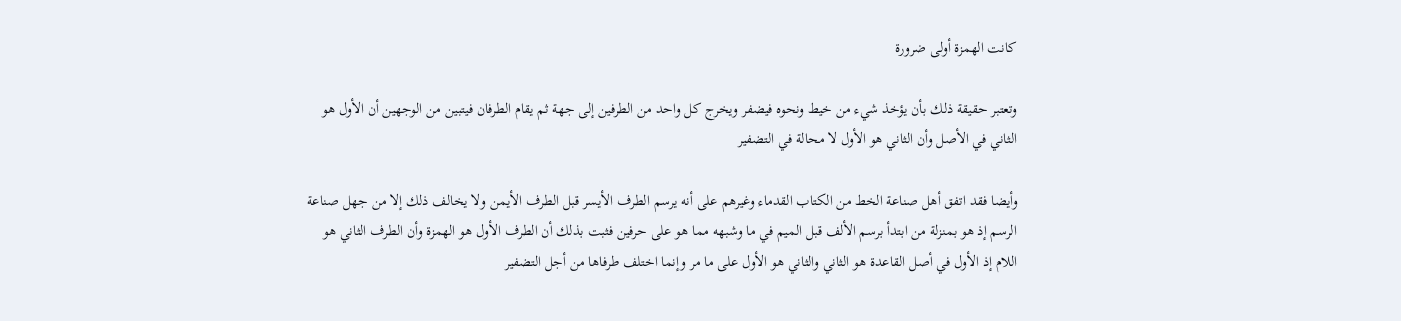كانت الهمزة أولى ضرورة

وتعتبر حقيقة ذلك بأن يؤخذ شيء من خيط ونحوه فيضفر ويخرج كل واحد من الطرفين إلى جهة ثم يقام الطرفان فيتبين من الوجهين أن الأول هو الثاني في الأصل وأن الثاني هو الأول لا محالة في التضفير

وأيضا فقد اتفق أهل صناعة الخط من الكتاب القدماء وغيرهم على أنه يرسم الطرف الأيسر قبل الطرف الأيمن ولا يخالف ذلك إلا من جهل صناعة الرسم إذ هو بمنزلة من ابتدأ برسم الألف قبل الميم في ما وشبهه مما هو على حرفين فثبت بذلك أن الطرف الأول هو الهمزة وأن الطرف الثاني هو اللام إذ الأول في أصل القاعدة هو الثاني والثاني هو الأول على ما مر وإنما اختلف طرفاها من أجل التضفير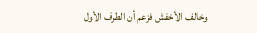وخالف الأخفش فزعم أن الطرف الأول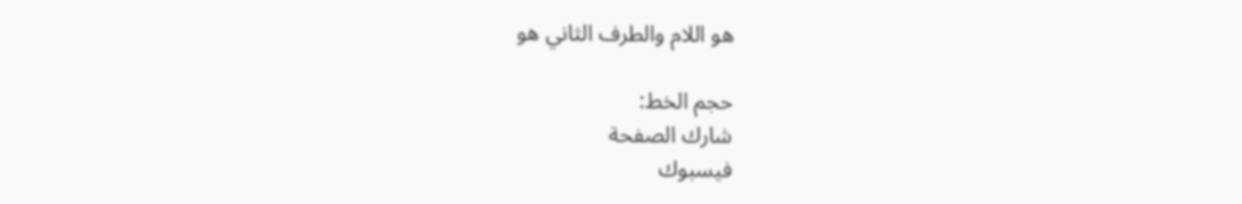هو اللام والطرف الثاني هو

حجم الخط:
شارك الصفحة
فيسبوك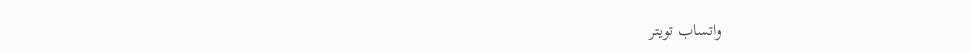واتساب تويتر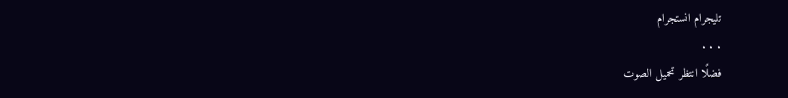تليجرام انستجرام
. . .
فضلًا انتظر تحميل الصوت